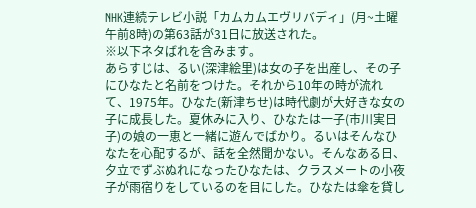NHK連続テレビ小説「カムカムエヴリバディ」(月~土曜午前8時)の第63話が31日に放送された。
※以下ネタばれを含みます。
あらすじは、るい(深津絵里)は女の子を出産し、その子にひなたと名前をつけた。それから10年の時が流れて、1975年。ひなた(新津ちせ)は時代劇が大好きな女の子に成長した。夏休みに入り、ひなたは一子(市川実日子)の娘の一恵と一緒に遊んでばかり。るいはそんなひなたを心配するが、話を全然聞かない。そんなある日、夕立でずぶぬれになったひなたは、クラスメートの小夜子が雨宿りをしているのを目にした。ひなたは傘を貸し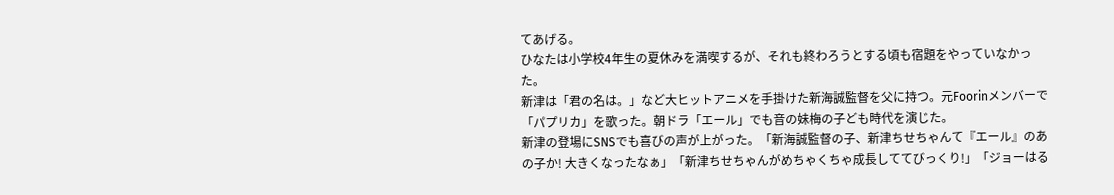てあげる。
ひなたは小学校4年生の夏休みを満喫するが、それも終わろうとする頃も宿題をやっていなかった。
新津は「君の名は。」など大ヒットアニメを手掛けた新海誠監督を父に持つ。元Foorinメンバーで「パプリカ」を歌った。朝ドラ「エール」でも音の妹梅の子ども時代を演じた。
新津の登場にSNSでも喜びの声が上がった。「新海誠監督の子、新津ちせちゃんて『エール』のあの子か! 大きくなったなぁ」「新津ちせちゃんがめちゃくちゃ成長しててびっくり!」「ジョーはる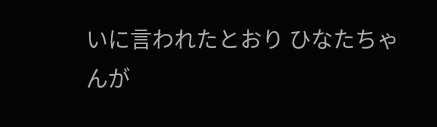いに言われたとおり ひなたちゃんが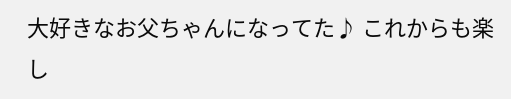大好きなお父ちゃんになってた♪ これからも楽し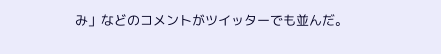み」などのコメントがツイッターでも並んだ。